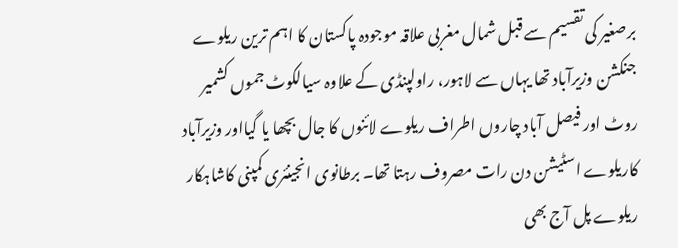برصغیر کی تقسیم سے قبل شمال مغربی علاقہ موجودہ پاکستان کا اہم ترین ریلوے جنکشن وزیرآباد تھا یہاں سے لاہور، راولپنڈی کے علاوہ سیالکوٹ جموں کشمیر روٹ اور فیصل آباد چاروں اطراف ریلوے لائنوں کا جال بچھا یا گیااور وزیرآباد کاریلوے اسٹیشن دن رات مصروف رہتا تھا۔ برطانوی انجینئری کمپنی کاشاہکار ریلوے پل آج بھی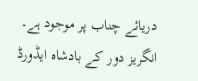دریائے چناب پر موجود ہے۔ انگریز دور کے بادشاہ ایڈورڈ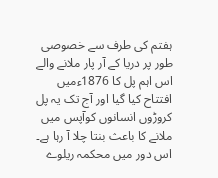ہفتم کی طرف سے خصوصی طور پر دریا کے آر پار ملانے والے اس اہم پل کا 1876ءمیں افتتاح کیا گیا اور آج تک یہ پل کروڑوں انسانوں کوآپس میں ملانے کا باعث بنتا چلا آ رہا ہے۔ اس دور میں محکمہ ریلوے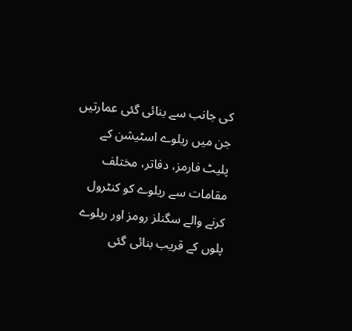کی جانب سے بنائی گئی عمارتیں جن میں ریلوے اسٹیشن کے پلیٹ فارمز، دفاتر، مختلف مقامات سے ریلوے کو کنٹرول کرنے والے سگنلز رومز اور ریلوے پلوں کے قریب بنائی گئی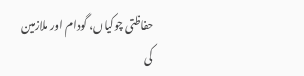حفاظتی چوکیاں، گودام اور ملازمین کی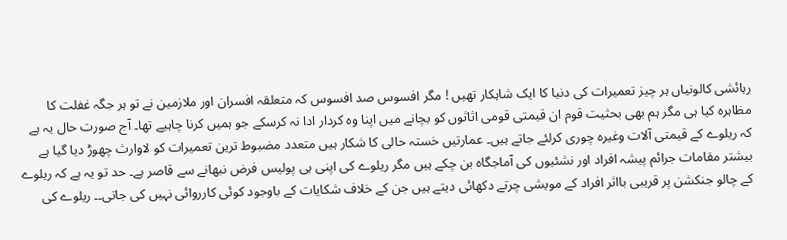رہائشی کالونیاں ہر چیز تعمیرات کی دنیا کا ایک شاہکار تھیں ! مگر افسوس صد افسوس کہ متعلقہ افسران اور ملازمین نے تو ہر جگہ غفلت کا مظاہرہ کیا ہی مگر ہم بھی بحثیت قوم ان قیمتی قومی اثاثوں کو بچانے میں اپنا وہ کردار ادا نہ کرسکے جو ہمیں کرنا چاہیے تھا۔ آج صورت حال یہ ہے کہ ریلوے کے قیمتی آلات وغیرہ چوری کرلئے جاتے ہیں۔ عمارتیں خستہ حالی کا شکار ہیں متعدد مضبوط ترین تعمیرات کو لاوارث چھوڑ دیا گیا ہے بیشتر مقامات جرائم پیشہ افراد اور نشئیوں کی آماجگاہ بن چکے ہیں مگر ریلوے کی اپنی ہی پولیس فرض نبھانے سے قاصر ہے۔ حد تو یہ ہے کہ ریلوے کے چالو جنکشن پر قریبی بااثر افراد کے مویشی چرتے دکھائی دیتے ہیں جن کے خلاف شکایات کے باوجود کوئی کارروائی نہیں کی جاتی۔۔ ریلوے کی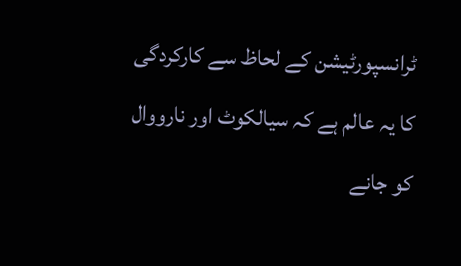ٹرانسپورٹیشن کے لحاظ سے کارکردگی کا یہ عالم ہے کہ سیالکوٹ اور نارووال کو جانے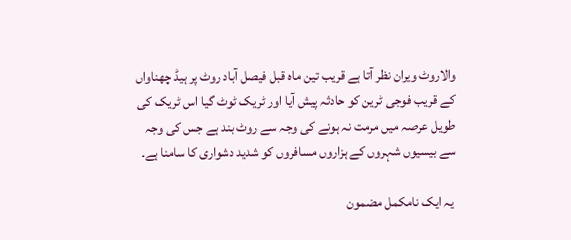والاروٹ ویران نظر آتا ہے قریب تین ماہ قبل فیصل آباد روٹ پر ہیڈ چھناواں کے قریب فوجی ٹرین کو حادثہ پیش آیا اور ٹریک ٹوٹ گیا اس ٹریک کی طویل عرصہ میں مرمت نہ ہونے کی وجہ سے روٹ بند ہے جس کی وجہ سے بیسیوں شہروں کے ہزاروں مسافروں کو شدید دشواری کا سامنا ہے۔

 یہ ایک نامکمل مضمون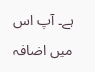ہے۔ آپ اس میں اضافہ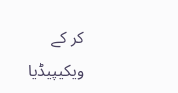کر کے ویکیپیڈیا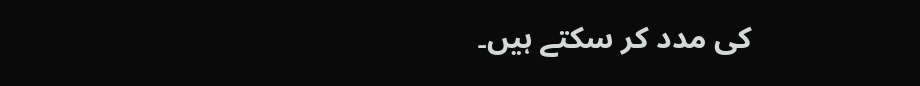کی مدد کر سکتے ہیں۔